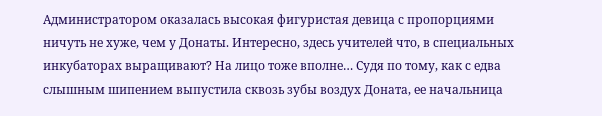Администратором оказалась высокая фигуристая девица с пропорциями ничуть не хуже, чем у Донаты. Интересно, здесь учителей что, в специальных инкубаторах выращивают? На лицо тоже вполне… Судя по тому, как с едва слышным шипением выпустила сквозь зубы воздух Доната, ее начальница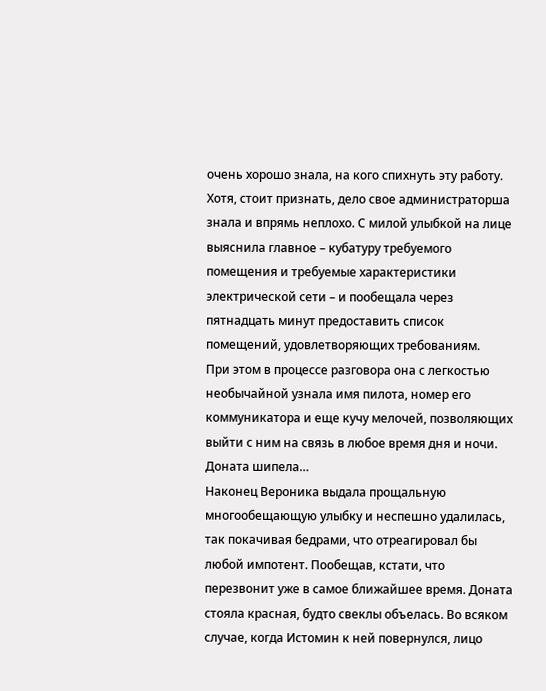очень хорошо знала, на кого спихнуть эту работу. Хотя, стоит признать, дело свое администраторша знала и впрямь неплохо. С милой улыбкой на лице выяснила главное – кубатуру требуемого помещения и требуемые характеристики электрической сети – и пообещала через пятнадцать минут предоставить список помещений, удовлетворяющих требованиям.
При этом в процессе разговора она с легкостью необычайной узнала имя пилота, номер его коммуникатора и еще кучу мелочей, позволяющих выйти с ним на связь в любое время дня и ночи. Доната шипела…
Наконец Вероника выдала прощальную многообещающую улыбку и неспешно удалилась, так покачивая бедрами, что отреагировал бы любой импотент. Пообещав, кстати, что перезвонит уже в самое ближайшее время. Доната стояла красная, будто свеклы объелась. Во всяком случае, когда Истомин к ней повернулся, лицо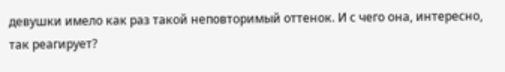девушки имело как раз такой неповторимый оттенок. И с чего она, интересно, так реагирует?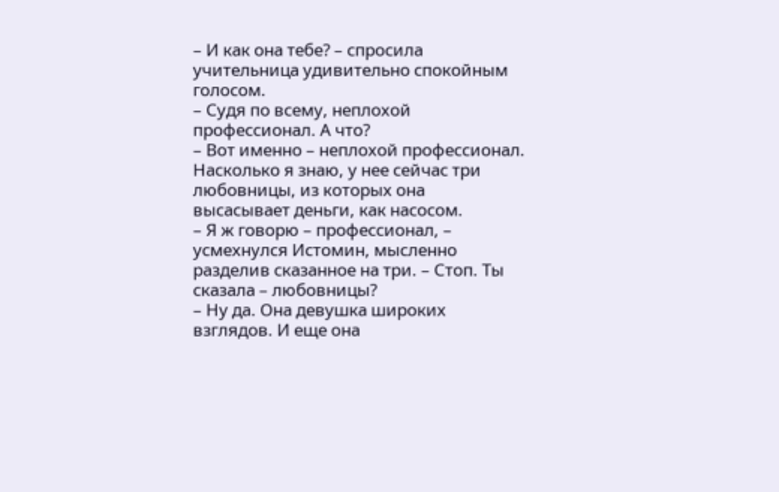– И как она тебе? – спросила учительница удивительно спокойным голосом.
– Судя по всему, неплохой профессионал. А что?
– Вот именно – неплохой профессионал. Насколько я знаю, у нее сейчас три любовницы, из которых она высасывает деньги, как насосом.
– Я ж говорю – профессионал, – усмехнулся Истомин, мысленно разделив сказанное на три. – Стоп. Ты сказала – любовницы?
– Ну да. Она девушка широких взглядов. И еще она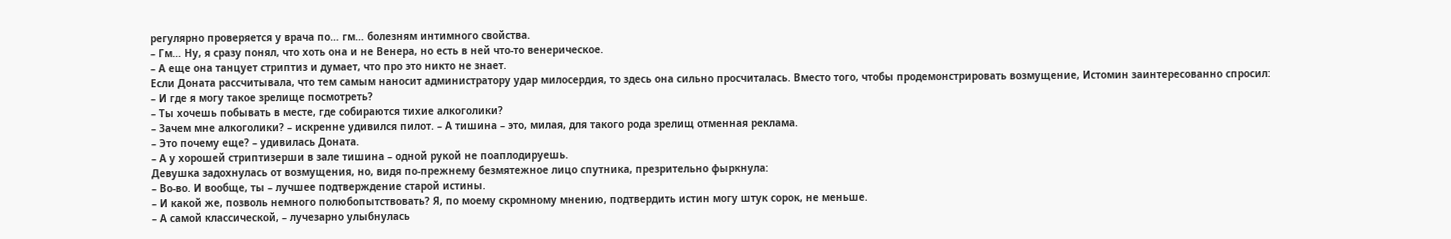регулярно проверяется у врача по… гм… болезням интимного свойства.
– Гм… Ну, я сразу понял, что хоть она и не Венера, но есть в ней что-то венерическое.
– А еще она танцует стриптиз и думает, что про это никто не знает.
Если Доната рассчитывала, что тем самым наносит администратору удар милосердия, то здесь она сильно просчиталась. Вместо того, чтобы продемонстрировать возмущение, Истомин заинтересованно спросил:
– И где я могу такое зрелище посмотреть?
– Ты хочешь побывать в месте, где собираются тихие алкоголики?
– Зачем мне алкоголики? – искренне удивился пилот. – А тишина – это, милая, для такого рода зрелищ отменная реклама.
– Это почему еще? – удивилась Доната.
– А у хорошей стриптизерши в зале тишина – одной рукой не поаплодируешь.
Девушка задохнулась от возмущения, но, видя по-прежнему безмятежное лицо спутника, презрительно фыркнула:
– Во-во. И вообще, ты – лучшее подтверждение старой истины.
– И какой же, позволь немного полюбопытствовать? Я, по моему скромному мнению, подтвердить истин могу штук сорок, не меньше.
– А самой классической, – лучезарно улыбнулась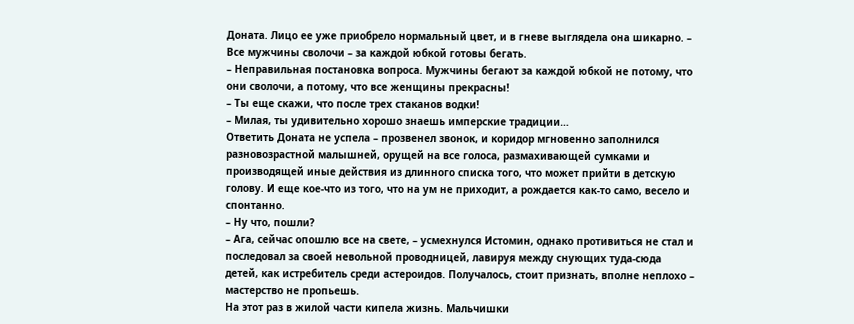Доната. Лицо ее уже приобрело нормальный цвет, и в гневе выглядела она шикарно. – Все мужчины сволочи – за каждой юбкой готовы бегать.
– Неправильная постановка вопроса. Мужчины бегают за каждой юбкой не потому, что они сволочи, а потому, что все женщины прекрасны!
– Ты еще скажи, что после трех стаканов водки!
– Милая, ты удивительно хорошо знаешь имперские традиции…
Ответить Доната не успела – прозвенел звонок, и коридор мгновенно заполнился разновозрастной малышней, орущей на все голоса, размахивающей сумками и производящей иные действия из длинного списка того, что может прийти в детскую голову. И еще кое-что из того, что на ум не приходит, а рождается как-то само, весело и спонтанно.
– Ну что, пошли?
– Ага, сейчас опошлю все на свете, – усмехнулся Истомин, однако противиться не стал и последовал за своей невольной проводницей, лавируя между снующих туда-сюда детей, как истребитель среди астероидов. Получалось, стоит признать, вполне неплохо – мастерство не пропьешь.
На этот раз в жилой части кипела жизнь. Мальчишки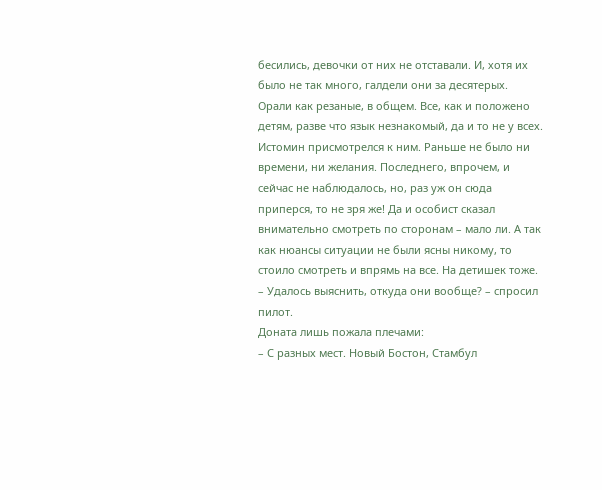бесились, девочки от них не отставали. И, хотя их было не так много, галдели они за десятерых. Орали как резаные, в общем. Все, как и положено детям, разве что язык незнакомый, да и то не у всех.
Истомин присмотрелся к ним. Раньше не было ни времени, ни желания. Последнего, впрочем, и сейчас не наблюдалось, но, раз уж он сюда приперся, то не зря же! Да и особист сказал внимательно смотреть по сторонам – мало ли. А так как нюансы ситуации не были ясны никому, то стоило смотреть и впрямь на все. На детишек тоже.
– Удалось выяснить, откуда они вообще? – спросил пилот.
Доната лишь пожала плечами:
– С разных мест. Новый Бостон, Стамбул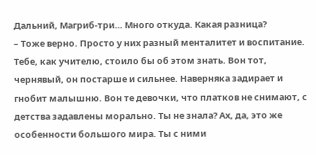Дальний, Магриб-три… Много откуда. Какая разница?
– Тоже верно. Просто у них разный менталитет и воспитание. Тебе, как учителю, стоило бы об этом знать. Вон тот, чернявый, он постарше и сильнее. Наверняка задирает и гнобит малышню. Вон те девочки, что платков не снимают, с детства задавлены морально. Ты не знала? Ах, да, это же особенности большого мира. Ты с ними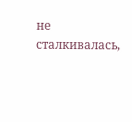не сталкивалась,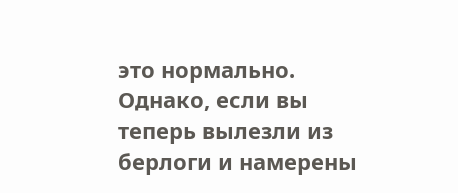это нормально. Однако, если вы теперь вылезли из берлоги и намерены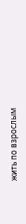жить по взрослым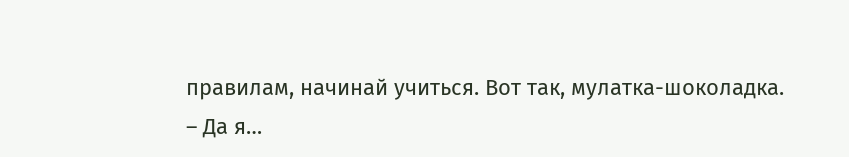правилам, начинай учиться. Вот так, мулатка-шоколадка.
– Да я…